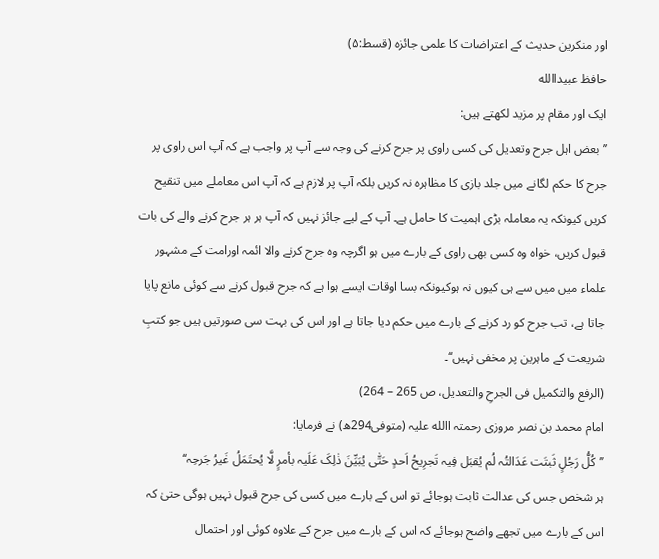اور منکرین حدیث کے اعتراضات کا علمی جائزہ (قسط:۵)
حافظ عبیداالله
ایک اور مقام پر مزید لکھتے ہیں:
’’بعض اہل جرح وتعدیل کی کسی راوی پر جرح کرنے کی وجہ سے آپ پر واجب ہے کہ آپ اس راوی پر جرح کا حکم لگانے میں جلد بازی کا مظاہرہ نہ کریں بلکہ آپ پر لازم ہے کہ آپ اس معاملے میں تنقیح کریں کیونکہ یہ معاملہ بڑی اہمیت کا حامل ہے۔ آپ کے لیے جائز نہیں کہ آپ ہر ہر جرح کرنے والے کی بات قبول کریں، خواہ وہ کسی بھی راوی کے بارے میں ہو اگرچہ وہ جرح کرنے والا ائمہ اورامت کے مشہور علماء میں میں سے ہی کیوں نہ ہوکیونکہ بسا اوقات ایسے ہوا ہے کہ جرح قبول کرنے سے کوئی مانع پایا جاتا ہے، تب جرح کو رد کرنے کے بارے میں حکم دیا جاتا ہے اور اس کی بہت سی صورتیں ہیں جو کتبِ شریعت کے ماہرین پر مخفی نہیں‘‘۔
(الرفع والتکمیل فی الجرحِ والتعدیل، ص 265 – 264)
امام محمد بن نصر مروزی رحمتہ االله علیہ (متوفی294ھ) نے فرمایا:
’’کُلُّ رَجُلٍ ثَبتَت عَدَالتُہ لُم یُقبَل فِیہ تَجرِیحُ اَحدٍ حَتّٰی یُبَیِّنَ ذٰلِکَ عَلَیہ بأمرٍ لَّا یُحتَمَلُ غَیرُ جَرحِہ‘‘
ہر شخص جس کی عدالت ثابت ہوجائے تو اس کے بارے میں کسی کی جرح قبول نہیں ہوگی حتیٰ کہ اس کے بارے میں تجھے واضح ہوجائے کہ اس کے بارے میں جرح کے علاوہ کوئی اور احتمال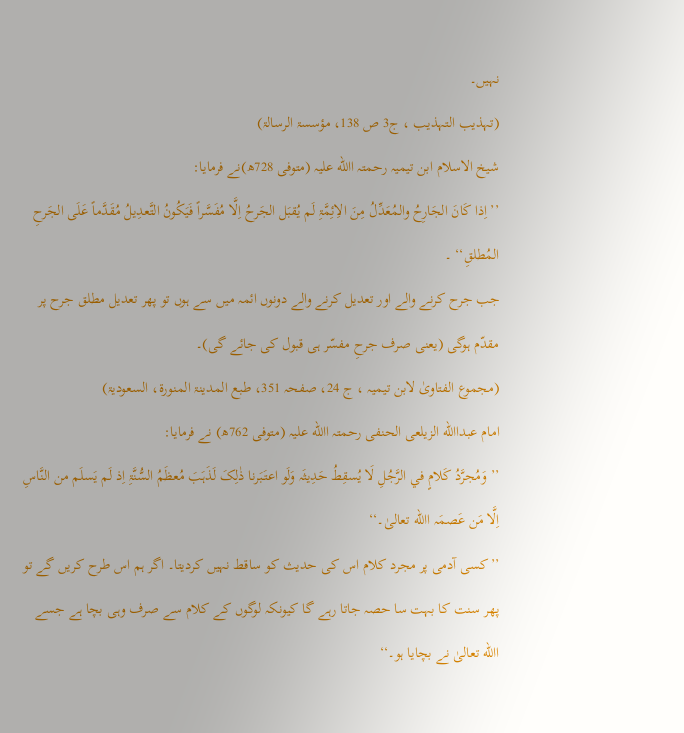نہیں۔
(تہذیب التہذیب ، ج3 ص 138، مؤسسۃ الرسالۃ)
شیخ الاسلام ابن تیمیہ رحمتہ االله علیہ (متوفی 728ھ)نے فرمایا:
’’اِذا کَانَ الجَارِحُ والمُعَدِّلُ مِنَ الاِئِمَّۃِ لَم یُقبَل الجَرحُ اِلَّا مُفَسَّراً فَیَکُونُ التَّعدِیلُ مُقَدَّماً عَلَی الجَرحِ المُطلقِ‘‘ ۔
جب جرح کرنے والے اور تعدیل کرنے والے دونوں ائمہ میں سے ہوں تو پھر تعدیل مطلق جرح پر مقدّم ہوگی (یعنی صرف جرحِ مفسّر ہی قبول کی جائے گی)۔
(مجموع الفتاویٰ لابن تیمیہ ، ج 24، صفحہ 351، طبع المدینۃ المنورۃ، السعودیۃ)
امام عبداالله الزیلعی الحنفی رحمتہ االله علیہ (متوفی 762ھ) نے فرمایا:
’’وَمُجرَّدُ کَلامٍ في الرَّجُلِ لَا یُسقِطُ حَدِیثَہ وَلَو اعتَبَرنا ذٰلِکَ لَذَہَبَ مُعظَمُ السُّنَّۃِ اِذ لَم یَسلَم من النَّاسِ اِلَّا مَن عَصمَہ االله تعالیٰ۔‘‘
’’کسی آدمی پر مجرد کلام اس کی حدیث کو ساقط نہیں کردیتا۔ اگر ہم اس طرح کریں گے تو پھر سنت کا بہت سا حصہ جاتا رہے گا کیونکہ لوگوں کے کلام سے صرف وہی بچا ہے جسے االله تعالیٰ نے بچایا ہو۔‘‘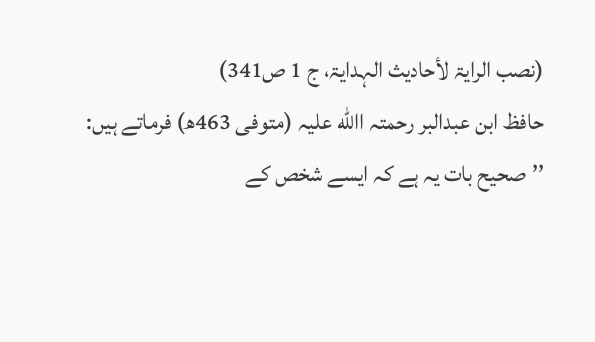(نصب الرایۃ لأحادیث الہدایۃ، ج 1 ص341)
حافظ ابن عبدالبر رحمتہ االله علیہ (متوفی 463ھ) فرماتے ہیں:
’’صحیح بات یہ ہے کہ ایسے شخص کے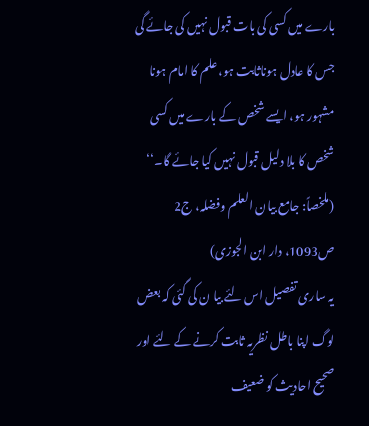بارے میں کسی کی بات قبول نہیں کی جائے گی جس کا عادل ہوناثابت ہو، علم کا امام ہونا مشہور ہو، ایسے شخص کے بارے میں کسی شخص کا بلا دلیل قبول نہیں کیا جائے گا۔‘‘
(ملخصاً: جامع بیان العلم وفضلہ، ج2 ص1093، دار ابن الجوزی)
یہ ساری تفصیل اس لئے بیا ن کی گئی کہ بعض لوگ اپنا باطل نظریہ ثابت کرنے کے لئے اور صحیح احادیث کو ضعیف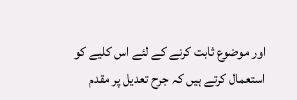اور موضوع ثابت کرنے کے لئے اس کلیے کو استعمال کرتے ہیں کہ جرح تعدیل پر مقدم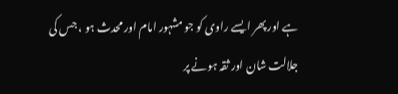ہے اور پھر ایسے راوی کو جو مشہور امام اور محدث ہو ، جس کی جلالت شان اور ثقہ ہونے پر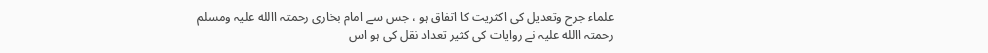علماء جرح وتعدیل کی اکثریت کا اتفاق ہو ، جس سے امام بخاری رحمتہ االله علیہ ومسلم رحمتہ االله علیہ نے روایات کی کثیر تعداد نقل کی ہو اس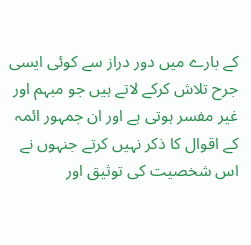کے بارے میں دور دراز سے کوئی ایسی جرح تلاش کرکے لاتے ہیں جو مبہم اور غیر مفسر ہوتی ہے اور ان جمہور ائمہ کے اقوال کا ذکر نہیں کرتے جنہوں نے اس شخصیت کی توثیق اور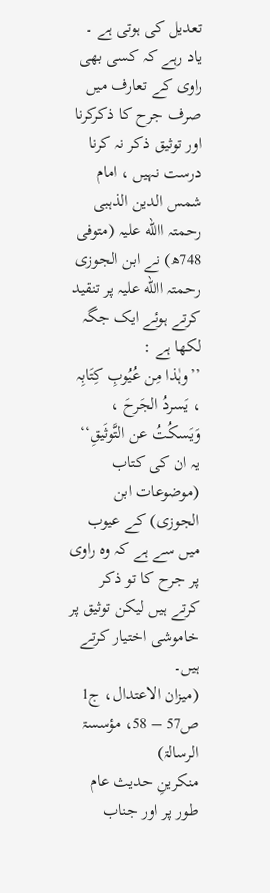تعدیل کی ہوتی ہے ۔
یاد رہے کہ کسی بھی راوی کے تعارف میں صرف جرح کا ذکرکرنا اور توثیق ذکر نہ کرنا درست نہیں ، امام شمس الدین الذہبی رحمتہ االله علیہ (متوفی 748ھ) نے ابن الجوزی رحمتہ االله علیہ پر تنقید کرتے ہوئے ایک جگہ لکھا ہے :
’’وہٰذا مِن عُیُوبِ کِتَابِہ ، یَسردُ الجَرحَ ، وَیَسکُتُ عن التَّوثَیقِ‘‘ یہ ان کی کتاب (موضوعات ابن الجوزی) کے عیوب میں سے ہے کہ وہ راوی پر جرح کا تو ذکر کرتے ہیں لیکن توثیق پر خاموشی اختیار کرتے ہیں۔
(میزان الاعتدال، ج1 ص57 – 58، مؤسسۃ الرسالۃ)
منکرینِ حدیث عام طور پر اور جناب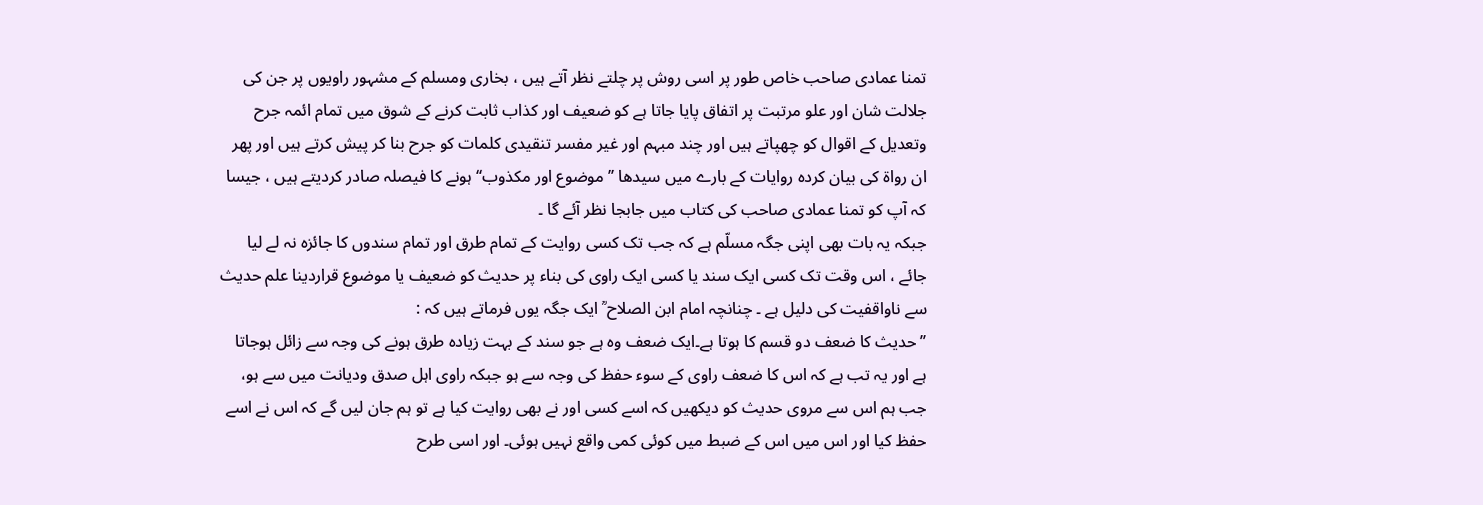تمنا عمادی صاحب خاص طور پر اسی روش پر چلتے نظر آتے ہیں ، بخاری ومسلم کے مشہور راویوں پر جن کی جلالت شان اور علو مرتبت پر اتفاق پایا جاتا ہے کو ضعیف اور کذاب ثابت کرنے کے شوق میں تمام ائمہ جرح وتعدیل کے اقوال کو چھپاتے ہیں اور چند مبہم اور غیر مفسر تنقیدی کلمات کو جرح بنا کر پیش کرتے ہیں اور پھر ان رواۃ کی بیان کردہ روایات کے بارے میں سیدھا ’’موضوع اور مکذوب‘‘ ہونے کا فیصلہ صادر کردیتے ہیں ، جیسا کہ آپ کو تمنا عمادی صاحب کی کتاب میں جابجا نظر آئے گا ۔
جبکہ یہ بات بھی اپنی جگہ مسلّم ہے کہ جب تک کسی روایت کے تمام طرق اور تمام سندوں کا جائزہ نہ لے لیا جائے ، اس وقت تک کسی ایک سند یا کسی ایک راوی کی بناء پر حدیث کو ضعیف یا موضوع قراردینا علم حدیث سے ناواقفیت کی دلیل ہے ۔ چنانچہ امام ابن الصلاح ؒ ایک جگہ یوں فرماتے ہیں کہ :
’’حدیث کا ضعف دو قسم کا ہوتا ہے۔ایک ضعف وہ ہے جو سند کے بہت زیادہ طرق ہونے کی وجہ سے زائل ہوجاتا ہے اور یہ تب ہے کہ اس کا ضعف راوی کے سوء حفظ کی وجہ سے ہو جبکہ راوی اہل صدق ودیانت میں سے ہو، جب ہم اس سے مروی حدیث کو دیکھیں کہ اسے کسی اور نے بھی روایت کیا ہے تو ہم جان لیں گے کہ اس نے اسے حفظ کیا اور اس میں اس کے ضبط میں کوئی کمی واقع نہیں ہوئی۔ اور اسی طرح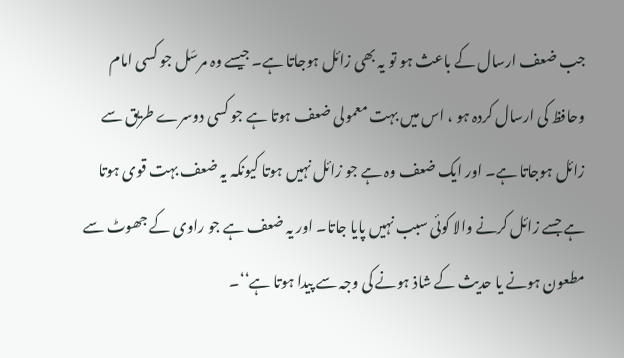جب ضعف ارسال کے باعث ہو تو یہ بھی زائل ہوجاتا ہے۔ جیسے وہ مرسَل جو کسی امام وحافظ کی ارسال کردہ ہو ، اس میں بہت معمولی ضعف ہوتا ہے جو کسی دوسرے طریق سے زائل ہوجاتا ہے۔ اور ایک ضعف وہ ہے جو زائل نہیں ہوتا کیونکہ یہ ضعف بہت قوی ہوتا ہے جسے زائل کرنے والا کوئی سبب نہیں پایا جاتا۔ اور یہ ضعف ہے جو راوی کے جھوٹ سے مطعون ہونے یا حدیث کے شاذ ہونے کی وجہ سے پیدا ہوتا ہے‘‘۔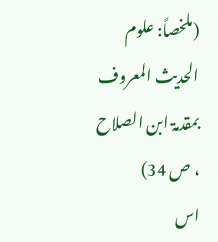(ملخصاً: علوم الحدیث المعروف بمقدمۃ ابن الصلاح ، ص 34)
اس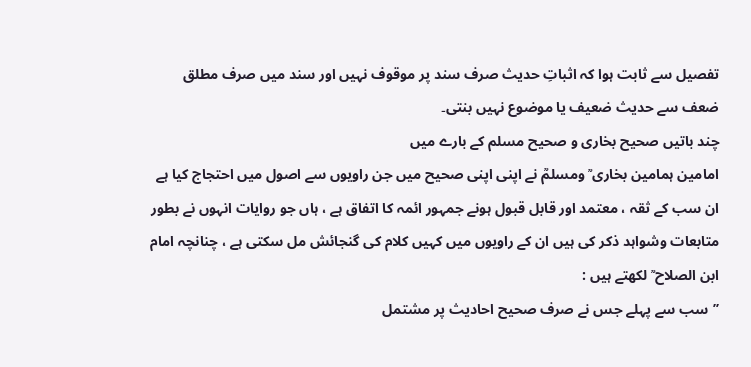تفصیل سے ثابت ہوا کہ اثباتِ حدیث صرف سند پر موقوف نہیں اور سند میں صرف مطلق ضعف سے حدیث ضعیف یا موضوع نہیں بنتی۔
چند باتیں صحیح بخاری و صحیح مسلم کے بارے میں
امامین ہمامین بخاری ؒ ومسلمؒ نے اپنی اپنی صحیح میں جن راویوں سے اصول میں احتجاج کیا ہے ان سب کے ثقہ ، معتمد اور قابل قبول ہونے جمہور ائمہ کا اتفاق ہے ، ہاں جو روایات انہوں نے بطور متابعات وشواہد ذکر کی ہیں ان کے راویوں میں کہیں کلام کی گنجائش مل سکتی ہے ، چنانچہ امام ابن الصلاح ؒ لکھتے ہیں :
’’سب سے پہلے جس نے صرف صحیح احادیث پر مشتمل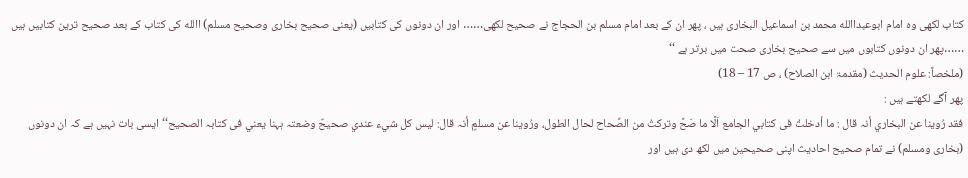کتاب لکھی وہ امام ابوعبداالله محمد بن اسماعیل البخاری ہیں ، پھر ان کے بعد امام مسلم بن الحجاج نے صحیح لکھی…… اور ان دونوں کی کتابیں (یعنی صحیح بخاری وصحیح مسلم) االله کی کتاب کے بعد صحیح ترین کتابیں ہیں ……پھر ان دونوں کتابوں میں سے صحیح بخاری صحت میں برتر ہے ‘‘
(ملخصاً: علوم الحدیث (مقدمۃ ابن الصلاح) ، ص 17 – 18)
پھر آگے لکھتے ہیں :
فقد رُوینا عن البخاري أنہ قال : ما أدخلتُ فی کتابي الجامع اَلَّا ما صَحَّ وترکتُ من الصِّحاح لحال الطول، ورُوینا عن مسلمٍ أنہ قال: لیس کل شيء عندي صحیحٌ وضعتہ ہہنا یعني فی کتابہ الصحیح‘‘ ایسی بات نہیں ہے کہ ان دونوں (بخاری ومسلم) نے تمام صحیح احادیث اپنی صحیحین میں لکھ دی ہیں اور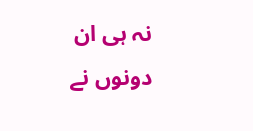نہ ہی ان دونوں نے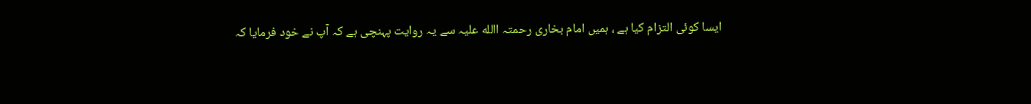ایسا کوئی التزام کیا ہے ، ہمیں امام بخاری رحمتہ االله علیہ سے یہ روایت پہنچی ہے کہ آپ نے خود فرمایا کہ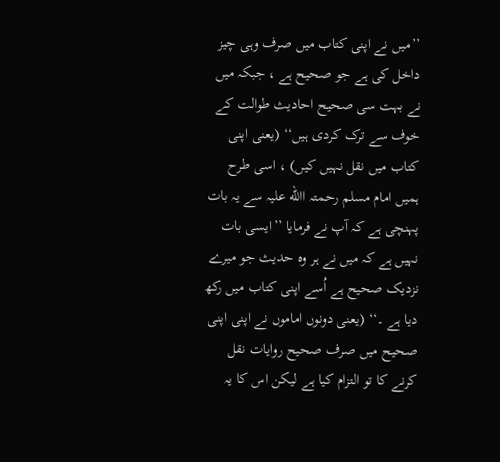’’میں نے اپنی کتاب میں صرف وہی چیز داخل کی ہے جو صحیح ہے ، جبکہ میں نے بہت سی صحیح احادیث طوالت کے خوف سے ترک کردی ہیں‘‘ (یعنی اپنی کتاب میں نقل نہیں کیں) ، اسی طرح ہمیں امام مسلم رحمتہ االله علیہ سے یہ بات پہنچی ہے کہ آپ نے فرمایا ’’ایسی بات نہیں ہے کہ میں نے ہر وہ حدیث جو میرے نزدیک صحیح ہے اُسے اپنی کتاب میں رکھ دیا ہے ۔‘‘ (یعنی دونوں اماموں نے اپنی اپنی صحیح میں صرف صحیح روایات نقل کرنے کا تو التزام کیا ہے لیکن اس کا یہ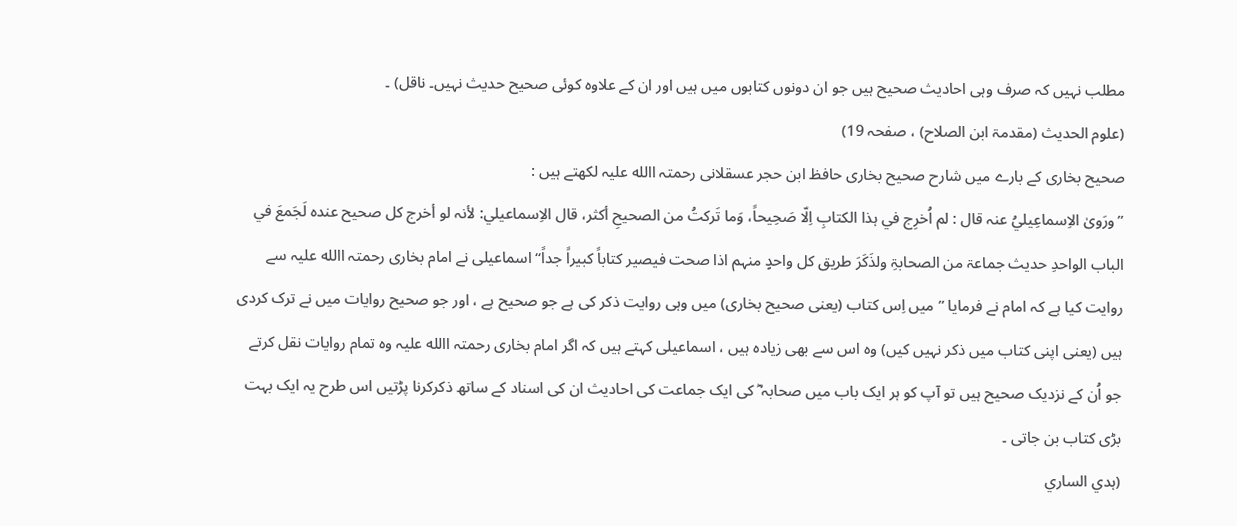مطلب نہیں کہ صرف وہی احادیث صحیح ہیں جو ان دونوں کتابوں میں ہیں اور ان کے علاوہ کوئی صحیح حدیث نہیں۔ ناقل) ۔
(علوم الحدیث (مقدمۃ ابن الصلاح) ، صفحہ 19)
صحیح بخاری کے بارے میں شارح صحیح بخاری حافظ ابن حجر عسقلانی رحمتہ االله علیہ لکھتے ہیں :
’’ورَویٰ الاِسماعِیليُ عنہ قال : لم اُخرِج في ہذا الکتابِ اِلّا صَحِیحاً، وَما تَرکتُ من الصحیحِ أکثر، قال الاِسماعیلي: لأنہ لو أخرج کل صحیح عندہ لَجَمعَ في الباب الواحدِ حدیث جماعۃ من الصحابۃِ ولذَکَرَ طریق کل واحدٍ منہم اذا صحت فیصیر کتاباً کبیراً جداً‘‘ اسماعیلی نے امام بخاری رحمتہ االله علیہ سے روایت کیا ہے کہ امام نے فرمایا ’’میں اِس کتاب (یعنی صحیح بخاری) میں وہی روایت ذکر کی ہے جو صحیح ہے ، اور جو صحیح روایات میں نے ترک کردی ہیں (یعنی اپنی کتاب میں ذکر نہیں کیں) وہ اس سے بھی زیادہ ہیں ، اسماعیلی کہتے ہیں کہ اگر امام بخاری رحمتہ االله علیہ وہ تمام روایات نقل کرتے جو اُن کے نزدیک صحیح ہیں تو آپ کو ہر ایک باب میں صحابہ ؓ کی ایک جماعت کی احادیث ان کی اسناد کے ساتھ ذکرکرنا پڑتیں اس طرح یہ ایک بہت بڑی کتاب بن جاتی ۔
(ہدي الساري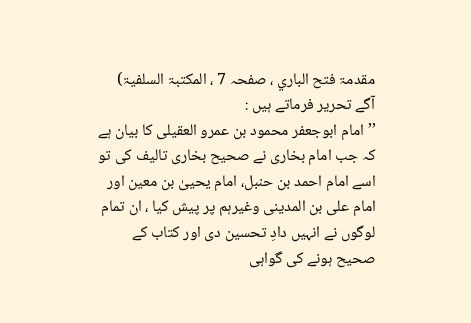مقدمۃ فتح الباري ، صفحہ 7 ، المکتبۃ السلفیۃ)
آگے تحریر فرماتے ہیں :
’’امام ابوجعفر محمود بن عمرو العقیلی کا بیان ہے کہ جب امام بخاری نے صحیح بخاری تالیف کی تو اسے امام احمد بن حنبل، امام یحییٰ بن معین اور امام علی بن المدینی وغیرہم پر پیش کیا ، ان تمام لوگوں نے انہیں دادِ تحسین دی اور کتاب کے صحیح ہونے کی گواہی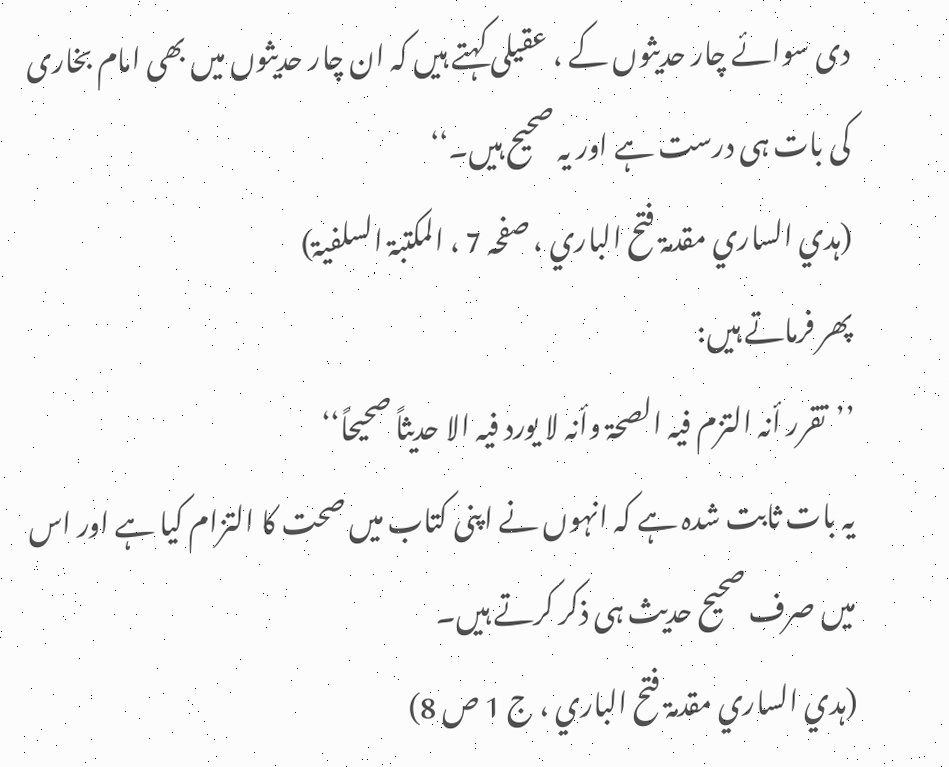دی سوائے چار حدیثوں کے ، عقیلی کہتے ہیں کہ ان چار حدیثوں میں بھی امام بخاری کی بات ہی درست ہے اور یہ صحیح ہیں۔‘‘
(ہدي الساري مقدمۃ فتح الباري ، صفحہ 7 ، المکتبۃ السلفیۃ)
پھر فرماتے ہیں:
’’تقرر أنہ التزم فیہ الصحۃ وأنہ لا یورد فیہ الا حدیثاً صحیحاً‘‘
یہ بات ثابت شدہ ہے کہ انہوں نے اپنی کتاب میں صحت کا التزام کیا ہے اور اس میں صرف صحیح حدیث ہی ذکر کرتے ہیں۔
(ہدي الساري مقدمۃ فتح الباري ، ج 1 ص 8)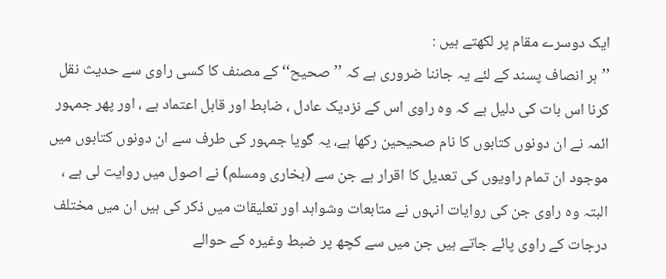ایک دوسرے مقام پر لکھتے ہیں :
’’ہر انصاف پسند کے لئے یہ جاننا ضروری ہے کہ ’’صحیح‘‘ کے مصنف کا کسی راوی سے حدیث نقل کرنا اس بات کی دلیل ہے کہ وہ راوی اس کے نزدیک عادل ، ضابط اور قابل اعتماد ہے ، اور پھر جمہور ائمہ نے ان دونوں کتابوں کا نام صحیحین رکھا ہے، یہ گویا جمہور کی طرف سے ان دونوں کتابوں میں موجود ان تمام راویوں کی تعدیل کا اقرار ہے جن سے (بخاری ومسلم) نے اصول میں روایت لی ہے ، البتہ وہ راوی جن کی روایات انہوں نے متابعات وشواہد اور تعلیقات میں ذکر کی ہیں ان میں مختلف درجات کے راوی پائے جاتے ہیں جن میں سے کچھ پر ضبط وغیرہ کے حوالے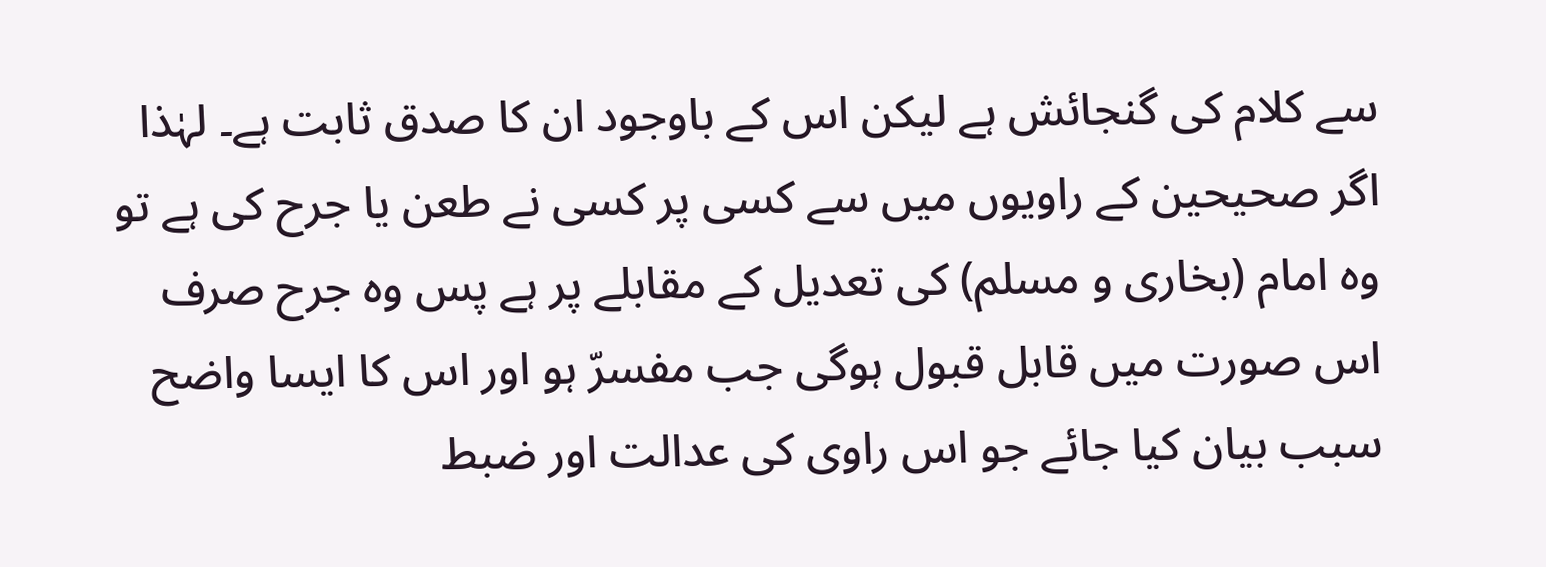سے کلام کی گنجائش ہے لیکن اس کے باوجود ان کا صدق ثابت ہے۔ لہٰذا اگر صحیحین کے راویوں میں سے کسی پر کسی نے طعن یا جرح کی ہے تو وہ امام (بخاری و مسلم) کی تعدیل کے مقابلے پر ہے پس وہ جرح صرف اس صورت میں قابل قبول ہوگی جب مفسرّ ہو اور اس کا ایسا واضح سبب بیان کیا جائے جو اس راوی کی عدالت اور ضبط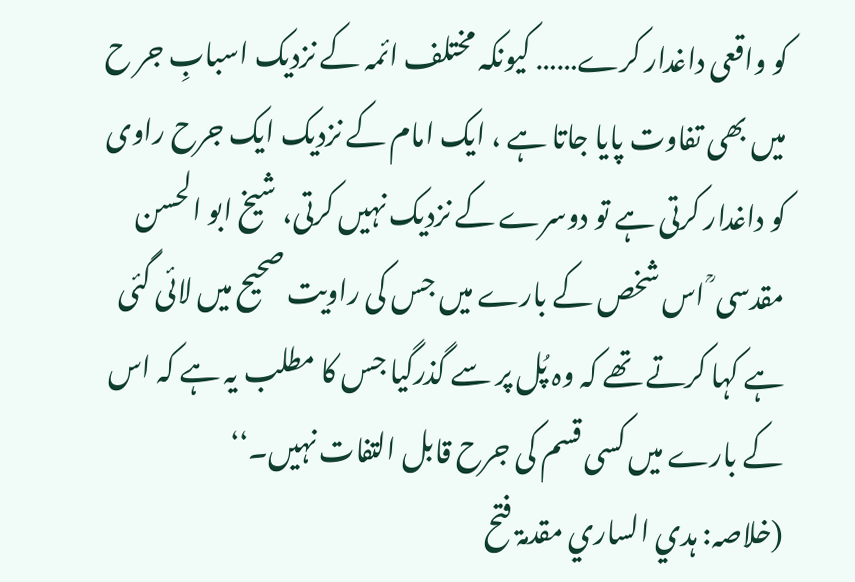کو واقعی داغدار کرے…… کیونکہ مختلف ائمہ کے نزدیک اسبابِ جر ح میں بھی تفاوت پایا جاتا ہے ، ایک امام کے نزدیک ایک جرح راوی کو داغدار کرتی ہے تو دوسرے کے نزدیک نہیں کرتی، شیخ ابو الحسن مقدسی ؒ اس شخص کے بارے میں جس کی راویت صحیح میں لائی گئی ہے کہا کرتے تھے کہ وہ پُل پر سے گذرگیا جس کا مطلب یہ ہے کہ اس کے بارے میں کسی قسم کی جرح قابل التفات نہیں۔‘‘
(خلاصہ: ہدي الساري مقدمۃ فتح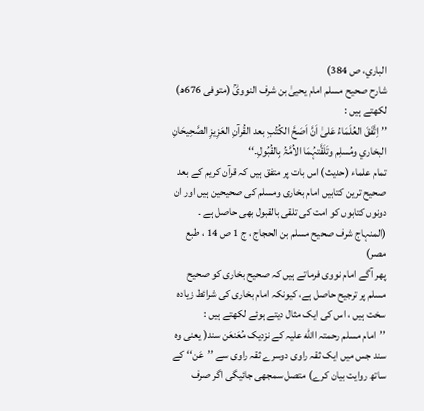الباري، ص 384)
شارح صحیح مسلم امام یحییٰ بن شرف النوویؒ (متوفی 676ھ) لکھتے ہیں :
’’اِتَّفَقَ العُلَمَاءُ عَلیٰ اَنَّ اَصَحَّ الکُتُبِ بعد القُرآنِ العَزِیزِ الصَّحِیحَانِ البخاري ومُسلِم وتَلَقَّتہُمَا الاُمَّۃُ بِالقُبُولِ۔‘‘
تمام علماء (حدیث) اس بات پر متفق ہیں کہ قرآن کریم کے بعد صحیح ترین کتابیں امام بخاری ومسلم کی صحیحین ہیں اور ان دونوں کتابوں کو امت کی تلقی بالقبول بھی حاصل ہے ۔
(المنہاج شرف صحیح مسلم بن الحجاج ، ج 1 ص 14 ، طبع مصر)
پھر آگے امام نووی فرماتے ہیں کہ صحیح بخاری کو صحیح مسلم پر ترجیح حاصل ہے، کیونکہ امام بخاری کی شرائط زیادہ سخت ہیں ، اس کی ایک مثال دیتے ہوئے لکھتے ہیں :
’’امام مسلم رحمتہ االله علیہ کے نزدیک مُعَنعَن سند( یعنی وہ سند جس میں ایک ثقہ راوی دوسرے ثقہ راوی سے ’’عَن‘‘ کے ساتھ روایت بیان کرے) متصل سمجھی جائیگی اگر صرف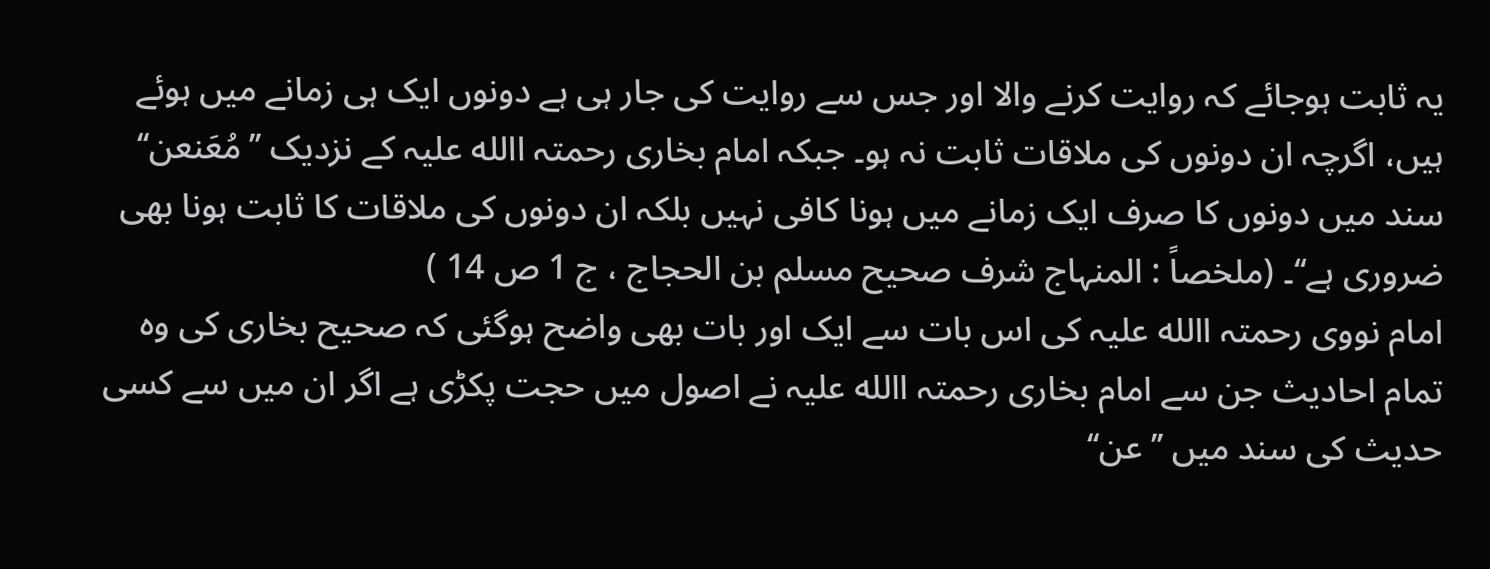یہ ثابت ہوجائے کہ روایت کرنے والا اور جس سے روایت کی جار ہی ہے دونوں ایک ہی زمانے میں ہوئے ہیں، اگرچہ ان دونوں کی ملاقات ثابت نہ ہو۔ جبکہ امام بخاری رحمتہ االله علیہ کے نزدیک ’’مُعَنعن‘‘ سند میں دونوں کا صرف ایک زمانے میں ہونا کافی نہیں بلکہ ان دونوں کی ملاقات کا ثابت ہونا بھی ضروری ہے‘‘۔ (ملخصاً : المنہاج شرف صحیح مسلم بن الحجاج ، ج 1 ص 14 )
امام نووی رحمتہ االله علیہ کی اس بات سے ایک اور بات بھی واضح ہوگئی کہ صحیح بخاری کی وہ تمام احادیث جن سے امام بخاری رحمتہ االله علیہ نے اصول میں حجت پکڑی ہے اگر ان میں سے کسی حدیث کی سند میں ’’عن‘‘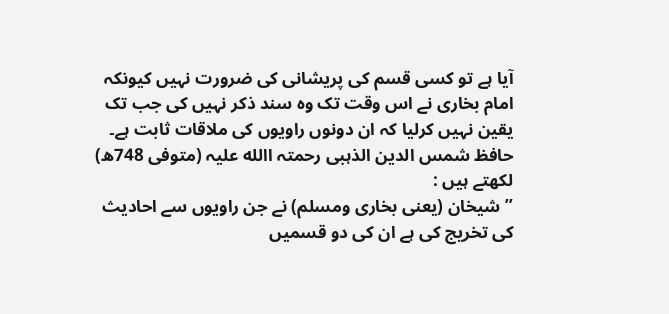آیا ہے تو کسی قسم کی پریشانی کی ضرورت نہیں کیونکہ امام بخاری نے اس وقت تک وہ سند ذکر نہیں کی جب تک یقین نہیں کرلیا کہ ان دونوں راویوں کی ملاقات ثابت ہے۔
حافظ شمس الدین الذہبی رحمتہ االله علیہ (متوفی 748ھ) لکھتے ہیں :
’’شیخان (یعنی بخاری ومسلم) نے جن راویوں سے احادیث کی تخریج کی ہے ان کی دو قسمیں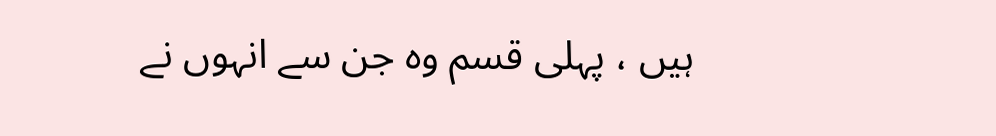ہیں ، پہلی قسم وہ جن سے انہوں نے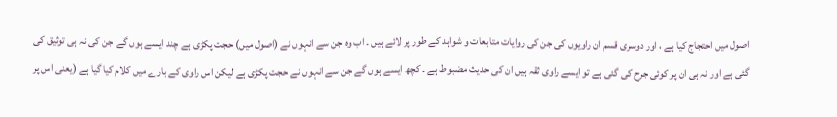اصول میں احتجاج کیا ہے ، اور دوسری قسم ان راویوں کی جن کی روایات متابعات و شواہد کے طور پر لائے ہیں ۔ اب وہ جن سے انہوں نے (اصول میں) حجت پکڑی ہے چند ایسے ہوں گے جن کی نہ ہی توثیق کی گئی ہے اور نہ ہی ان پر کوئی جرح کی گئی ہے تو ایسے راوی ثقہ ہیں ان کی حدیث مضبوط ہے ۔ کچھ ایسے ہوں گے جن سے انہوں نے حجت پکڑی ہے لیکن اس راوی کے بارے میں کلام کیا گیا ہے (یعنی اس پر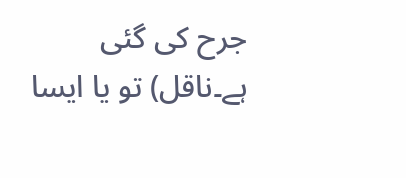جرح کی گئی ہے۔ناقل) تو یا ایسا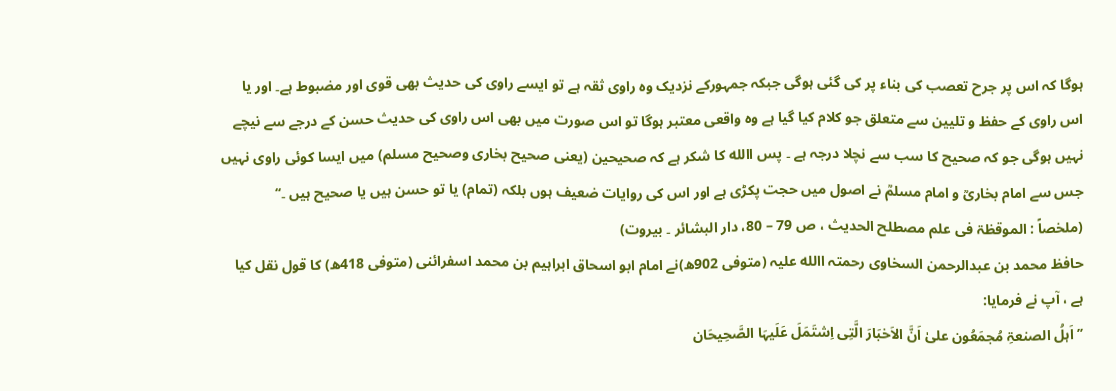ہوگا کہ اس پر جرح تعصب کی بناء پر کی گئی ہوگی جبکہ جمہورکے نزدیک وہ راوی ثقہ ہے تو ایسے راوی کی حدیث بھی قوی اور مضبوط ہے۔ اور یا اس راوی کے حفظ و تلیین سے متعلق جو کلام کیا گیا ہے وہ واقعی معتبر ہوگا تو اس صورت میں بھی اس راوی کی حدیث حسن کے درجے سے نیچے نہیں ہوگی جو کہ صحیح کا سب سے نچلا درجہ ہے ۔ پس االله کا شکر ہے کہ صحیحین (یعنی صحیح بخاری وصحیح مسلم) میں ایسا کوئی راوی نہیں جس سے امام بخاریؒ و امام مسلمؒ نے اصول میں حجت پکڑی ہے اور اس کی روایات ضعیف ہوں بلکہ (تمام) یا تو حسن ہیں یا صحیح ہیں ۔‘‘
(ملخصاً : الموقظۃ فی علم مصطلح الحدیث ، ص 79 – 80، دار البشائر ۔ بیروت)
حافظ محمد بن عبدالرحمن السخاوی رحمتہ االله علیہ (متوفی 902ھ)نے امام ابو اسحاق ابراہیم بن محمد اسفرائنی (متوفی 418ھ) کا قول نقل کیا ہے ، آپ نے فرمایا:
’’اَہلُ الصنعۃِ مُجمَعُون علیٰ اَنَّ الاَخبَارَ الَّتِی اِشتَمَلَ عَلَیہَا الصَّحِیحَان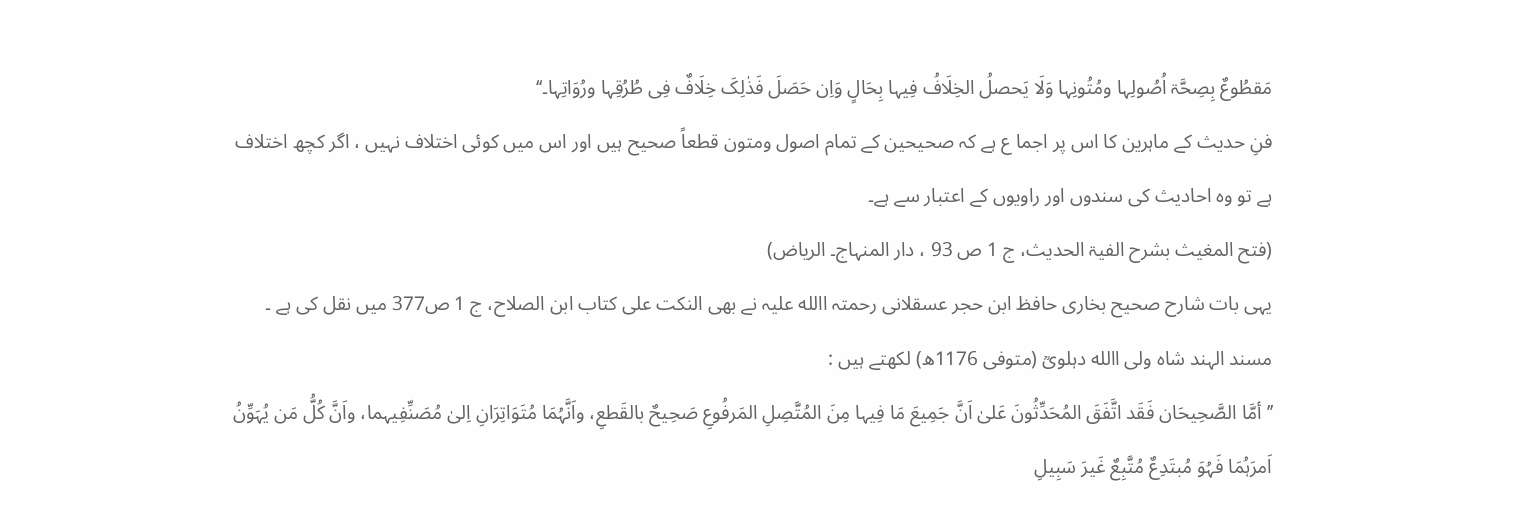مَقطُوعٌ بِصِحَّۃ اُصُولِہا ومُتُونِہا وَلَا یَحصلُ الخِلَافُ فِیہا بِحَالٍ وَاِن حَصَلَ فَذٰلِکَ خِلَافٌ فِی طُرُقِہا ورُوَاتِہا۔‘‘
فنِ حدیث کے ماہرین کا اس پر اجما ع ہے کہ صحیحین کے تمام اصول ومتون قطعاً صحیح ہیں اور اس میں کوئی اختلاف نہیں ، اگر کچھ اختلاف ہے تو وہ احادیث کی سندوں اور راویوں کے اعتبار سے ہے۔
(فتح المغیث بشرح الفیۃ الحدیث، ج 1 ص 93 ، دار المنہاج۔ الریاض)
یہی بات شارح صحیح بخاری حافظ ابن حجر عسقلانی رحمتہ االله علیہ نے بھی النکت علی کتاب ابن الصلاح، ج 1 ص377 میں نقل کی ہے ۔
مسند الہند شاہ ولی االله دہلویؒ (متوفی 1176ھ) لکھتے ہیں :
’’أمَّا الصَّحِیحَان فَقَد اتَّفَقَ المُحَدِّثُونَ عَلیٰ اَنَّ جَمِیعَ مَا فِیہا مِنَ المُتَّصِلِ المَرفُوعِ صَحِیحٌ بالقَطعِ، واَنَّہُمَا مُتَوَاتِرَانِ اِلیٰ مُصَنِّفِیہما، واَنَّ کُلُّ مَن یُہَوِّنُ اَمرَہُمَا فَہُوَ مُبتَدِعٌ مُتَّبِعٌ غَیرَ سَبِیلِ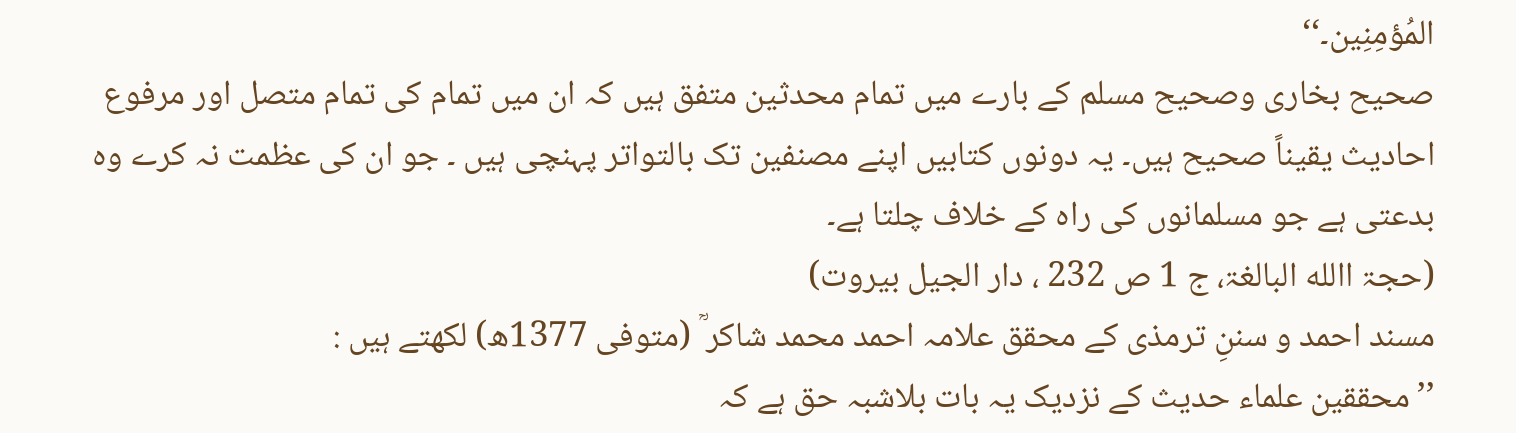المُؤمِنِین۔‘‘
صحیح بخاری وصحیح مسلم کے بارے میں تمام محدثین متفق ہیں کہ ان میں تمام کی تمام متصل اور مرفوع احادیث یقیناً صحیح ہیں۔ یہ دونوں کتابیں اپنے مصنفین تک بالتواتر پہنچی ہیں ۔ جو ان کی عظمت نہ کرے وہ بدعتی ہے جو مسلمانوں کی راہ کے خلاف چلتا ہے۔
(حجۃ االله البالغۃ، ج 1 ص 232 ، دار الجیل بیروت)
مسند احمد و سننِ ترمذی کے محقق علامہ احمد محمد شاکر ؒ (متوفی 1377ھ) لکھتے ہیں :
’’محققین علماء حدیث کے نزدیک یہ بات بلاشبہ حق ہے کہ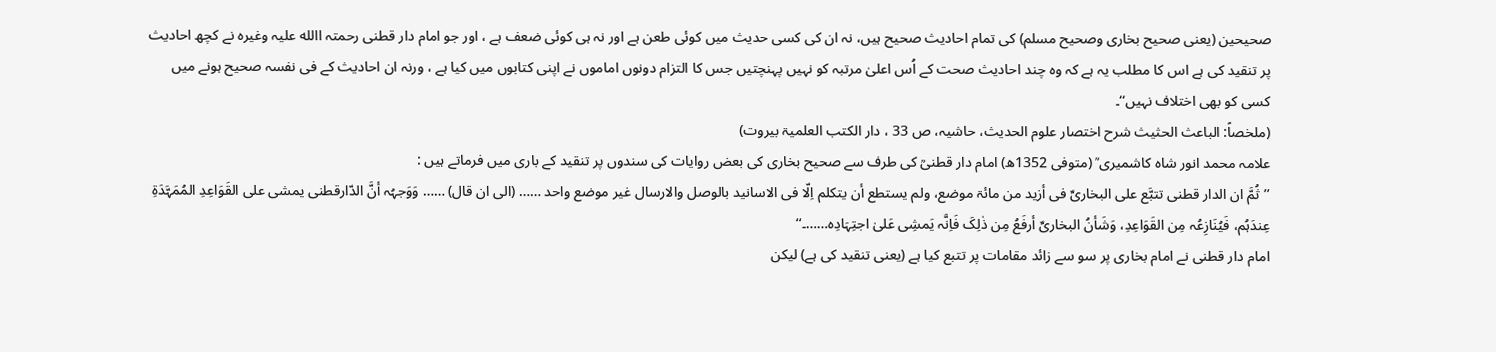صحیحین (یعنی صحیح بخاری وصحیح مسلم) کی تمام احادیث صحیح ہیں، نہ ان کی کسی حدیث میں کوئی طعن ہے اور نہ ہی کوئی ضعف ہے ، اور جو امام دار قطنی رحمتہ االله علیہ وغیرہ نے کچھ احادیث پر تنقید کی ہے اس کا مطلب یہ ہے کہ وہ چند احادیث صحت کے اُس اعلیٰ مرتبہ کو نہیں پہنچتیں جس کا التزام دونوں اماموں نے اپنی کتابوں میں کیا ہے ، ورنہ ان احادیث کے فی نفسہ صحیح ہونے میں کسی کو بھی اختلاف نہیں‘‘۔
(ملخصاً: الباعث الحثیث شرح اختصار علوم الحدیث، حاشیہ، ص 33 ، دار الکتب العلمیۃ بیروت)
علامہ محمد انور شاہ کاشمیری ؒ (متوفی 1352ھ) امام دار قطنیؒ کی طرف سے صحیح بخاری کی بعض روایات کی سندوں پر تنقید کے باری میں فرماتے ہیں :
’’ثُمَّ ان الدار قطنی تتبَّع علی البخاریِّ فی أزید من مائۃ موضع، ولم یستطع أن یتکلم اِلّا فی الاسانید بالوصل والارسال غیر موضع واحد …… (الی ان قال) …… وَوَجہُہ أنَّ الدّارقطنی یمشی علی القَوَاعِدِ المُمَہَّدَۃِ عِندَہُم، فَیُنَازِعُہ مِن القَوَاعِدِ، وَشَأنُ البخاریِّ أرفَعُ مِن ذٰلِکَ فَاِنَّہ یَمشِی عَلیٰ اجتِہَادِہ……۔‘‘
امام دار قطنی نے امام بخاری پر سو سے زائد مقامات پر تتبع کیا ہے (یعنی تنقید کی ہے) لیکن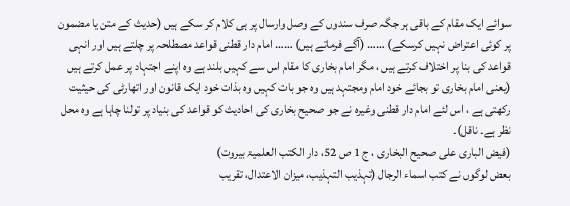سوائے ایک مقام کے باقی ہر جگہ صرف سندوں کے وصل وارسال پر ہی کلام کر سکے ہیں (حدیث کے متن یا مضمون پر کوئی اعتراض نہیں کرسکے) …… (آگے فرماتے ہیں) …… امام دار قطنی قواعد مصطلحہ پر چلتے ہیں اور انہی قواعد کی بنا پر اختلاف کرتے ہیں ، مگر امام بخاری کا مقام اس سے کہیں بلند ہے وہ اپنے اجتہاد پر عمل کرتے ہیں (یعنی امام بخاری تو بجائے خود امام ومجتہد ہیں وہ جو بات کہیں وہ بذات خود ایک قانون اور اتھارٹی کی حیثیت رکھتی ہے ، اس لئے امام دار قطنی وغیرہ نے جو صحیح بخاری کی احادیث کو قواعد کی بنیاد پر تولنا چاہا ہے وہ محل نظر ہے۔ ناقل)۔
(فیض الباری علی صحیح البخاری ، ج 1 ص 52، دار الکتب العلمیۃ بیروت)
بعض لوگوں نے کتب اسماء الرجال (تہذیب التہذیب، میزان الاعتدال، تقریب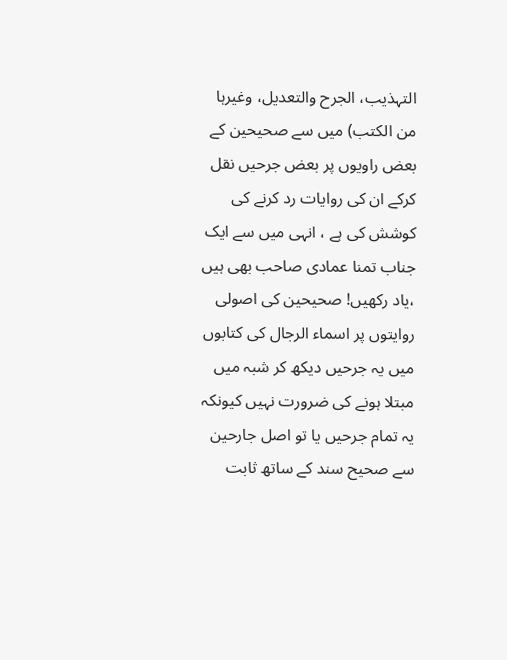التہذیب، الجرح والتعدیل، وغیرہا من الکتب) میں سے صحیحین کے بعض راویوں پر بعض جرحیں نقل کرکے ان کی روایات رد کرنے کی کوشش کی ہے ، انہی میں سے ایک جناب تمنا عمادی صاحب بھی ہیں ،یاد رکھیں! صحیحین کی اصولی روایتوں پر اسماء الرجال کی کتابوں میں یہ جرحیں دیکھ کر شبہ میں مبتلا ہونے کی ضرورت نہیں کیونکہ یہ تمام جرحیں یا تو اصل جارحین سے صحیح سند کے ساتھ ثابت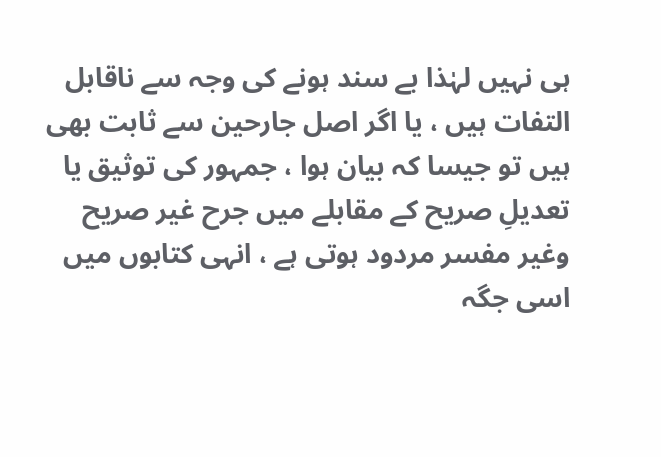ہی نہیں لہٰذا بے سند ہونے کی وجہ سے ناقابل التفات ہیں ، یا اگر اصل جارحین سے ثابت بھی ہیں تو جیسا کہ بیان ہوا ، جمہور کی توثیق یا تعدیلِ صریح کے مقابلے میں جرح غیر صریح وغیر مفسر مردود ہوتی ہے ، انہی کتابوں میں اسی جگہ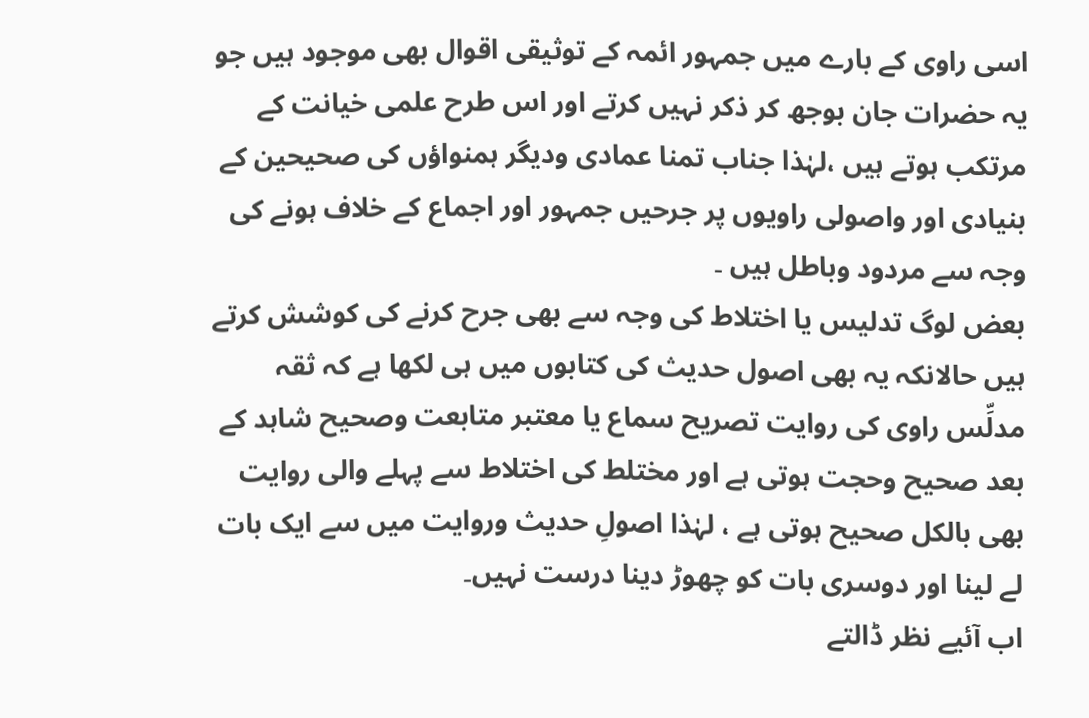اسی راوی کے بارے میں جمہور ائمہ کے توثیقی اقوال بھی موجود ہیں جو یہ حضرات جان بوجھ کر ذکر نہیں کرتے اور اس طرح علمی خیانت کے مرتکب ہوتے ہیں ،لہٰذا جناب تمنا عمادی ودیگر ہمنواؤں کی صحیحین کے بنیادی اور واصولی راویوں پر جرحیں جمہور اور اجماع کے خلاف ہونے کی وجہ سے مردود وباطل ہیں ۔
بعض لوگ تدلیس یا اختلاط کی وجہ سے بھی جرح کرنے کی کوشش کرتے ہیں حالانکہ یہ بھی اصول حدیث کی کتابوں میں ہی لکھا ہے کہ ثقہ مدلِّس راوی کی روایت تصریح سماع یا معتبر متابعت وصحیح شاہد کے بعد صحیح وحجت ہوتی ہے اور مختلط کی اختلاط سے پہلے والی روایت بھی بالکل صحیح ہوتی ہے ، لہٰذا اصولِ حدیث وروایت میں سے ایک بات لے لینا اور دوسری بات کو چھوڑ دینا درست نہیں۔
اب آئیے نظر ڈالتے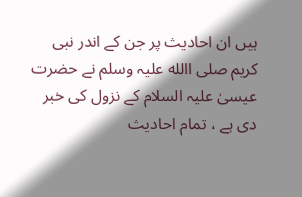ہیں ان احادیث پر جن کے اندر نبی کریم صلی االله علیہ وسلم نے حضرت عیسیٰ علیہ السلام کے نزول کی خبر دی ہے ، تمام احادیث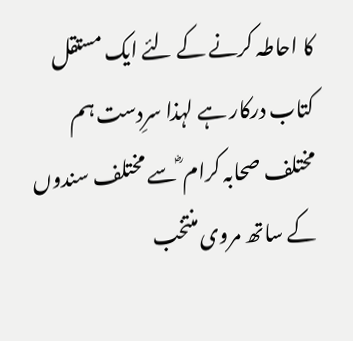کا احاطہ کرنے کے لئے ایک مستقل کتاب درکار ہے لہذا سرِدست ہم مختلف صحابہ کرام ؓ سے مختلف سندوں کے ساتھ مروی منتخب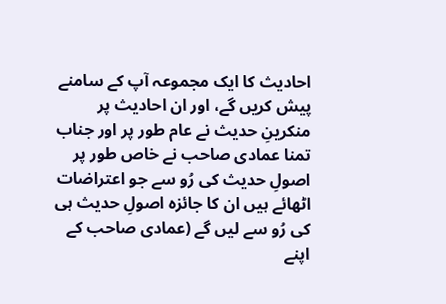احادیث کا ایک مجموعہ آپ کے سامنے پیش کریں گے، اور ان احادیث پر منکرینِ حدیث نے عام طور پر اور جناب تمنا عمادی صاحب نے خاص طور پر اصولِ حدیث کی رُو سے جو اعتراضات اٹھائے ہیں ان کا جائزہ اصولِ حدیث ہی کی رُو سے لیں گے (عمادی صاحب کے اپنے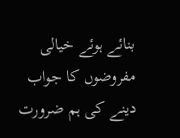بنائے ہوئے خیالی مفروضوں کا جواب دینے کی ہم ضرورت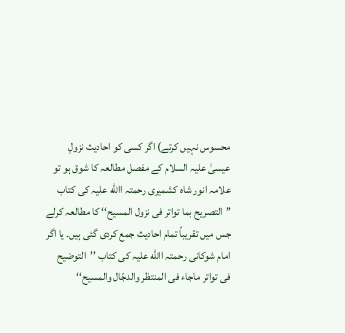محسوس نہیں کرتے) اگر کسی کو احادیث نزولِ عیسیٰ علیہ السلام کے مفصل مطالعہ کا شوق ہو تو علامہ انور شاہ کشمیری رحمتہ االله علیہ کی کتاب ’’التصریح بما تواتر فی نزول المسیح‘‘ کا مطالعہ کرلے جس میں تقریباً تمام احادیث جمع کردی گئی ہیں۔ یا اگر امام شوکانی رحمتہ االله علیہ کی کتاب ’’التوضیح فی تواتر ماجاء فی المنتظر والدجّال والمسیح‘‘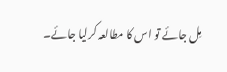مِل جائے تو اس کا مطالعہ کرلیا جائے۔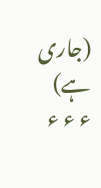(جاری ہے)
ء ء ء